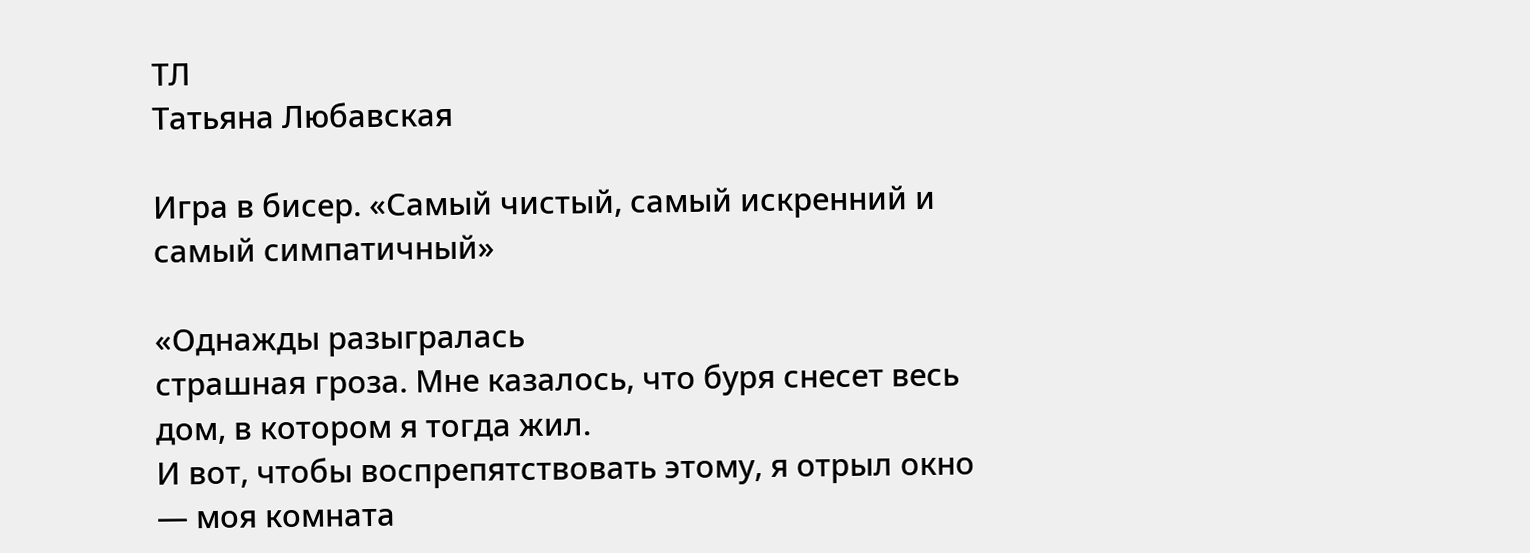ТЛ
Татьяна Любавская

Игра в бисер. «Самый чистый, самый искренний и самый симпатичный»

«Однажды разыгралась
страшная гроза. Мне казалось, что буря снесет весь дом, в котором я тогда жил.
И вот, чтобы воспрепятствовать этому, я отрыл окно — моя комната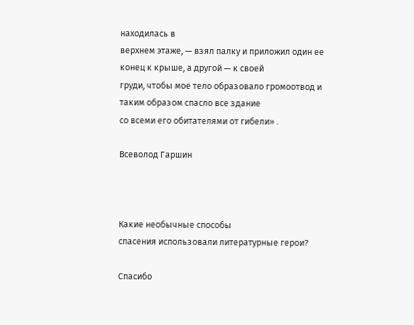находилась в
верхнем этаже, — взял палку и приложил один ее конец к крыше, а другой — к своей
груди, чтобы мое тело образовало громоотвод и таким образом спасло все здание
со всеми его обитателями от гибели» .

Всеволод Гаршин



Какие необычные способы
спасения использовали литературные герои?

Спасибо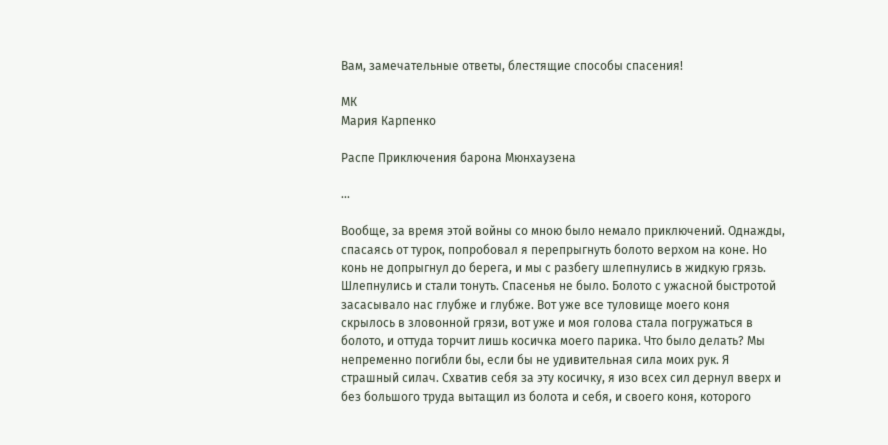Вам, замечательные ответы, блестящие способы спасения!

МК
Мария Карпенко

Распе Приключения барона Мюнхаузена

...

Вообще, за время этой войны со мною было немало приключений. Однажды, спасаясь от турок, попробовал я перепрыгнуть болото верхом на коне. Но конь не допрыгнул до берега, и мы с разбегу шлепнулись в жидкую грязь. Шлепнулись и стали тонуть. Спасенья не было. Болото с ужасной быстротой засасывало нас глубже и глубже. Вот уже все туловище моего коня скрылось в зловонной грязи, вот уже и моя голова стала погружаться в болото, и оттуда торчит лишь косичка моего парика. Что было делать? Мы непременно погибли бы, если бы не удивительная сила моих рук. Я страшный силач. Схватив себя за эту косичку, я изо всех сил дернул вверх и без большого труда вытащил из болота и себя, и своего коня, которого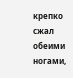крепко сжал обеими ногами,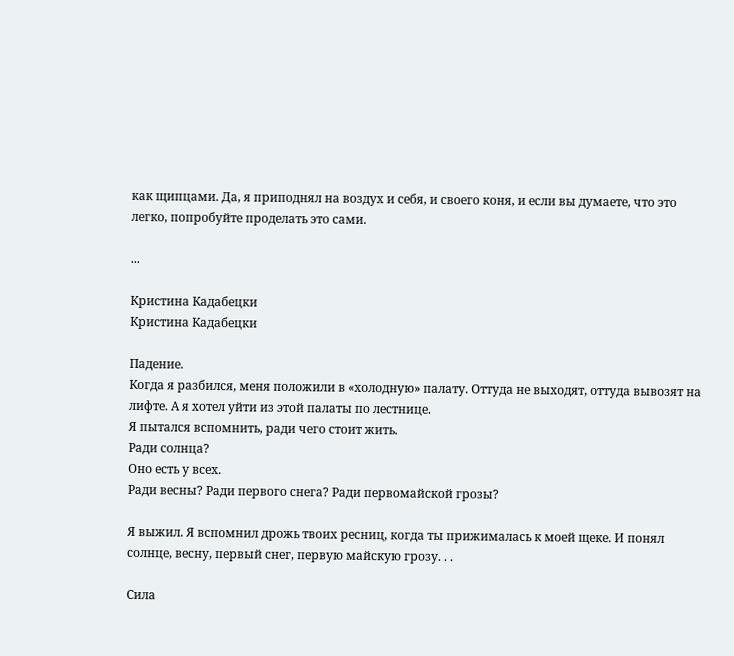как щипцами. Да, я приподнял на воздух и себя, и своего коня, и если вы думаете, что это легко, попробуйте проделать это сами.

...

Кристина Кадабецки
Кристина Кадабецки

Падение.
Когда я разбился, меня положили в «холодную» палату. Оттуда не выходят, оттуда вывозят на лифте. А я хотел уйти из этой палаты по лестнице.
Я пытался вспомнить, ради чего стоит жить.
Ради солнца?
Оно есть у всех.
Ради весны? Ради первого снега? Ради первомайской грозы?

Я выжил. Я вспомнил дрожь твоих ресниц, когда ты прижималась к моей щеке. И понял солнце, весну, первый снег, первую майскую грозу. . .

Сила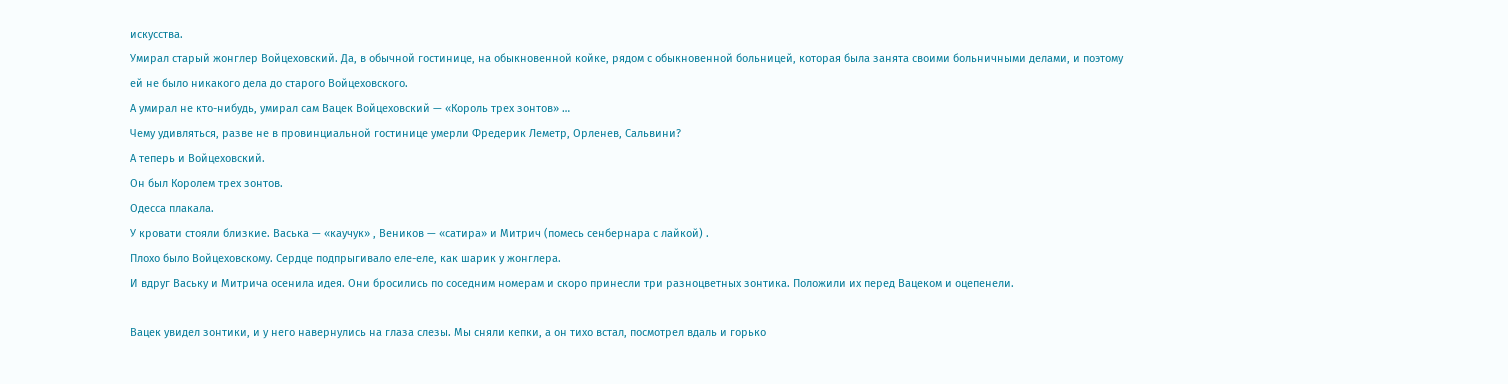искусства.
Умирал старый жонглер Войцеховский. Да, в обычной гостинице, на обыкновенной койке, рядом с обыкновенной больницей, которая была занята своими больничными делами, и поэтому ей не было никакого дела до старого Войцеховского.
А умирал не кто-нибудь, умирал сам Вацек Войцеховский — «Король трех зонтов» …
Чему удивляться, разве не в провинциальной гостинице умерли Фредерик Леметр, Орленев, Сальвини?
А теперь и Войцеховский.
Он был Королем трех зонтов.
Одесса плакала.
У кровати стояли близкие. Васька — «каучук» , Веников — «сатира» и Митрич (помесь сенбернара с лайкой) .
Плохо было Войцеховскому. Сердце подпрыгивало еле-еле, как шарик у жонглера.
И вдруг Ваську и Митрича осенила идея. Они бросились по соседним номерам и скоро принесли три разноцветных зонтика. Положили их перед Вацеком и оцепенели.

Вацек увидел зонтики, и у него навернулись на глаза слезы. Мы сняли кепки, а он тихо встал, посмотрел вдаль и горько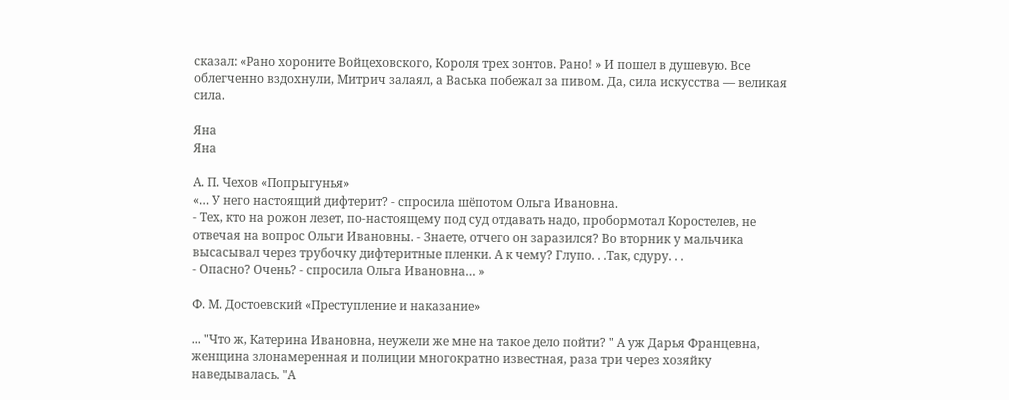сказал: «Рано хороните Войцеховского, Короля трех зонтов. Рано! » И пошел в душевую. Все облегченно вздохнули, Митрич залаял, а Васька побежал за пивом. Да, сила искусства — великая сила.

Яна
Яна

А. П. Чехов «Попрыгунья»
«… У него настоящий дифтерит? - спросила шёпотом Ольга Ивановна.
- Тех, кто на рожон лезет, по-настоящему под суд отдавать надо, пробормотал Коростелев, не отвечая на вопрос Ольги Ивановны. - Знаете, отчего он заразился? Во вторник у мальчика высасывал через трубочку дифтеритные пленки. А к чему? Глупо. . .Так, сдуру. . .
- Опасно? Очень? - спросила Ольга Ивановна… »

Ф. М. Достоевский «Преступление и наказание»

... "Что ж, Катерина Ивановна, неужели же мне на такое дело пойти? " А уж Дарья Францевна, женщина злонамеренная и полиции многократно известная, раза три через хозяйку
наведывалась. "А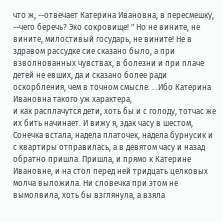что ж, --отвечает Катерина Ивановна, в пересмешку, --чего беречь? Эко сокровище! " Но не вините, не вините, милостивый государь, не вините! Не в здравом рассудке сие сказано было, а при взволнованных чувствах, в болезни и при плаче детей не евших, да и сказано более ради оскорбления, чем в точном смысле. . .Ибо Катерина Ивановна такого уж характера,
и как расплачутся дети, хоть бы и с голоду, тотчас же их бить начинает. И вижу я, эдак часу в шестом, Сонечка встала, надела платочек, надела бурнусик и с квартиры отправилась, а в девятом часу и назад обратно пришла. Пришла, и прямо к Катерине Ивановне, и на стол перед ней тридцать целковых молча выложила. Ни словечка при этом не вымолвила, хоть бы взглянула, а взяла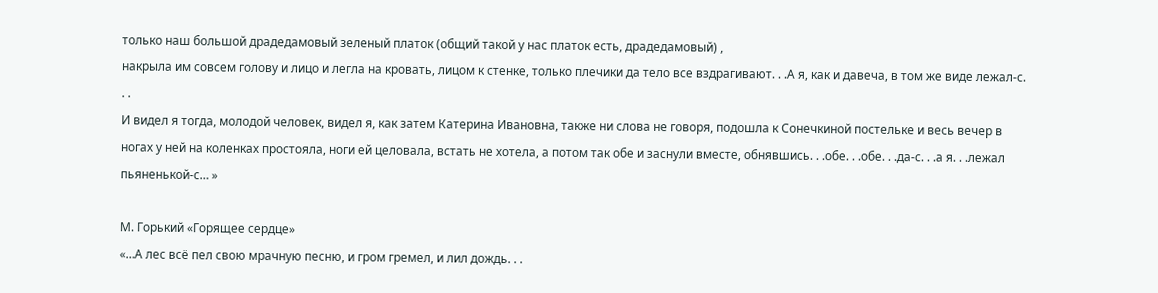только наш большой драдедамовый зеленый платок (общий такой у нас платок есть, драдедамовый) ,
накрыла им совсем голову и лицо и легла на кровать, лицом к стенке, только плечики да тело все вздрагивают. . .А я, как и давеча, в том же виде лежал-с. . .
И видел я тогда, молодой человек, видел я, как затем Катерина Ивановна, также ни слова не говоря, подошла к Сонечкиной постельке и весь вечер в ногах у ней на коленках простояла, ноги ей целовала, встать не хотела, а потом так обе и заснули вместе, обнявшись. . .обе. . .обе. . .да-с. . .а я. . .лежал пьяненькой-с… »

М. Горький «Горящее сердце»
«…А лес всё пел свою мрачную песню, и гром гремел, и лил дождь. . .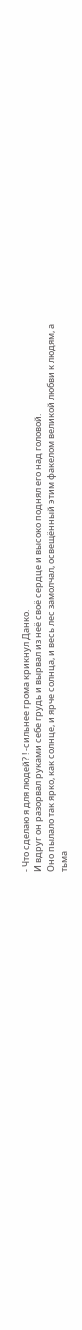- Что сделаю я для людей? ! -сильнее грома крикнул Данко.
И вдруг он разорвал руками себе грудь и вырвал из неё своё сердце и высоко поднял его над головой.
Оно пылало так ярко, как солнце, и ярче солнца, и весь лес замолчал, освещённый этим факелом великой любви к людям, а тьма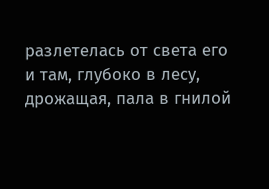разлетелась от света его и там, глубоко в лесу, дрожащая, пала в гнилой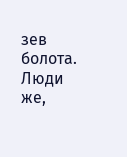зев болота. Люди же,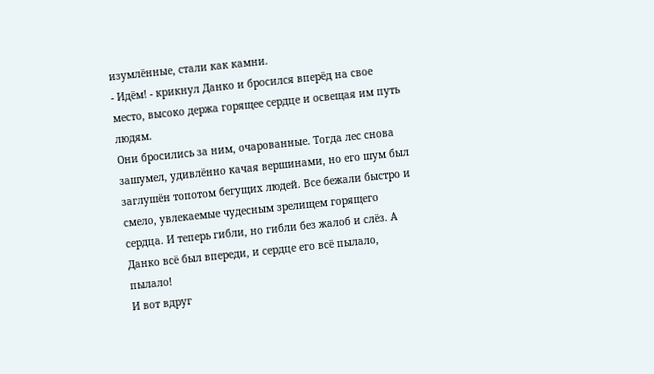изумлённые, стали как камни.
- Идём! - крикнул Данко и бросился вперёд на свое место, высоко держа горящее сердце и освещая им путь людям.
Они бросились за ним, очарованные. Тогда лес снова зашумел, удивлённо качая вершинами, но его шум был заглушён топотом бегущих людей. Все бежали быстро и смело, увлекаемые чудесным зрелищем горящего сердца. И теперь гибли, но гибли без жалоб и слёз. А Данко всё был впереди, и сердце его всё пылало, пылало!
И вот вдруг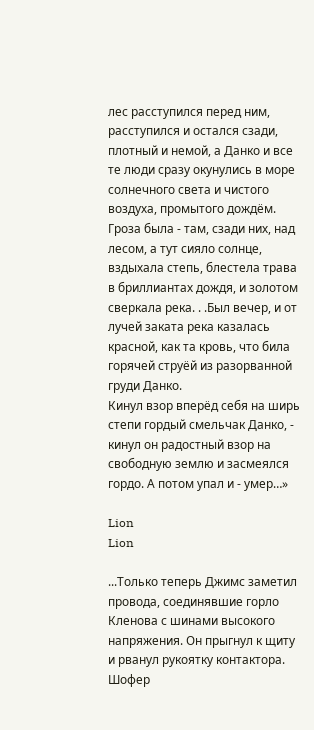лес расступился перед ним, расступился и остался сзади, плотный и немой, а Данко и все те люди сразу окунулись в море солнечного света и чистого воздуха, промытого дождём. Гроза была - там, сзади них, над лесом, а тут сияло солнце, вздыхала степь, блестела трава в бриллиантах дождя, и золотом сверкала река. . .Был вечер, и от лучей заката река казалась красной, как та кровь, что била горячей струёй из разорванной груди Данко.
Кинул взор вперёд себя на ширь степи гордый смельчак Данко, - кинул он радостный взор на свободную землю и засмеялся гордо. А потом упал и - умер…»

Lion
Lion

...Только теперь Джимс заметил провода, соединявшие горло Кленова с шинами высокого напряжения. Он прыгнул к щиту и рванул рукоятку контактора. Шофер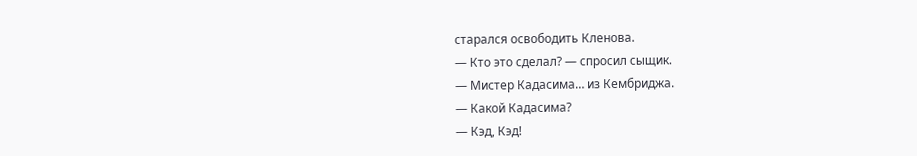старался освободить Кленова.
— Кто это сделал? — спросил сыщик.
— Мистер Кадасима… из Кембриджа.
— Какой Кадасима?
— Кэд, Кэд!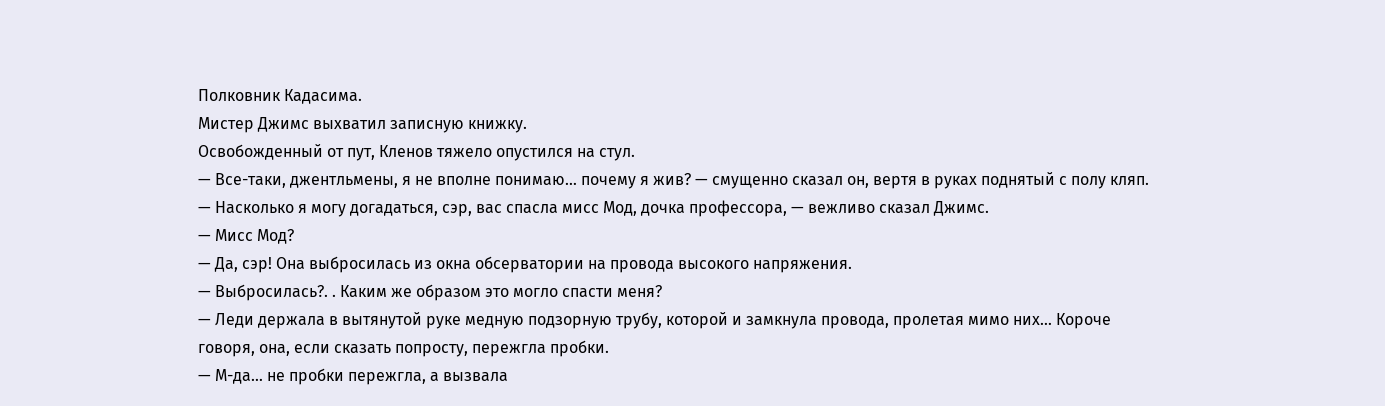Полковник Кадасима.
Мистер Джимс выхватил записную книжку.
Освобожденный от пут, Кленов тяжело опустился на стул.
— Все-таки, джентльмены, я не вполне понимаю… почему я жив? — смущенно сказал он, вертя в руках поднятый с полу кляп.
— Насколько я могу догадаться, сэр, вас спасла мисс Мод, дочка профессора, — вежливо сказал Джимс.
— Мисс Мод?
— Да, сэр! Она выбросилась из окна обсерватории на провода высокого напряжения.
— Выбросилась?. . Каким же образом это могло спасти меня?
— Леди держала в вытянутой руке медную подзорную трубу, которой и замкнула провода, пролетая мимо них… Короче говоря, она, если сказать попросту, пережгла пробки.
— М-да… не пробки пережгла, а вызвала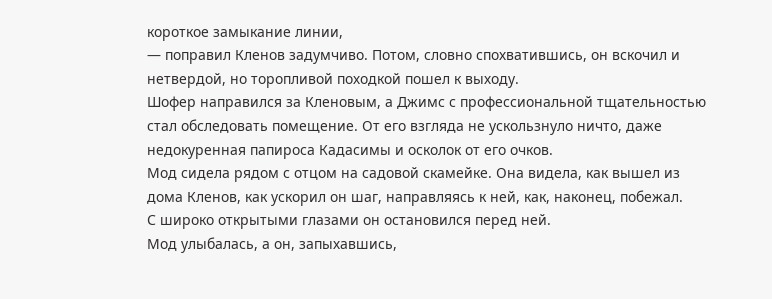короткое замыкание линии,
— поправил Кленов задумчиво. Потом, словно спохватившись, он вскочил и нетвердой, но торопливой походкой пошел к выходу.
Шофер направился за Кленовым, а Джимс с профессиональной тщательностью стал обследовать помещение. От его взгляда не ускользнуло ничто, даже недокуренная папироса Кадасимы и осколок от его очков.
Мод сидела рядом с отцом на садовой скамейке. Она видела, как вышел из дома Кленов, как ускорил он шаг, направляясь к ней, как, наконец, побежал.
С широко открытыми глазами он остановился перед ней.
Мод улыбалась, а он, запыхавшись,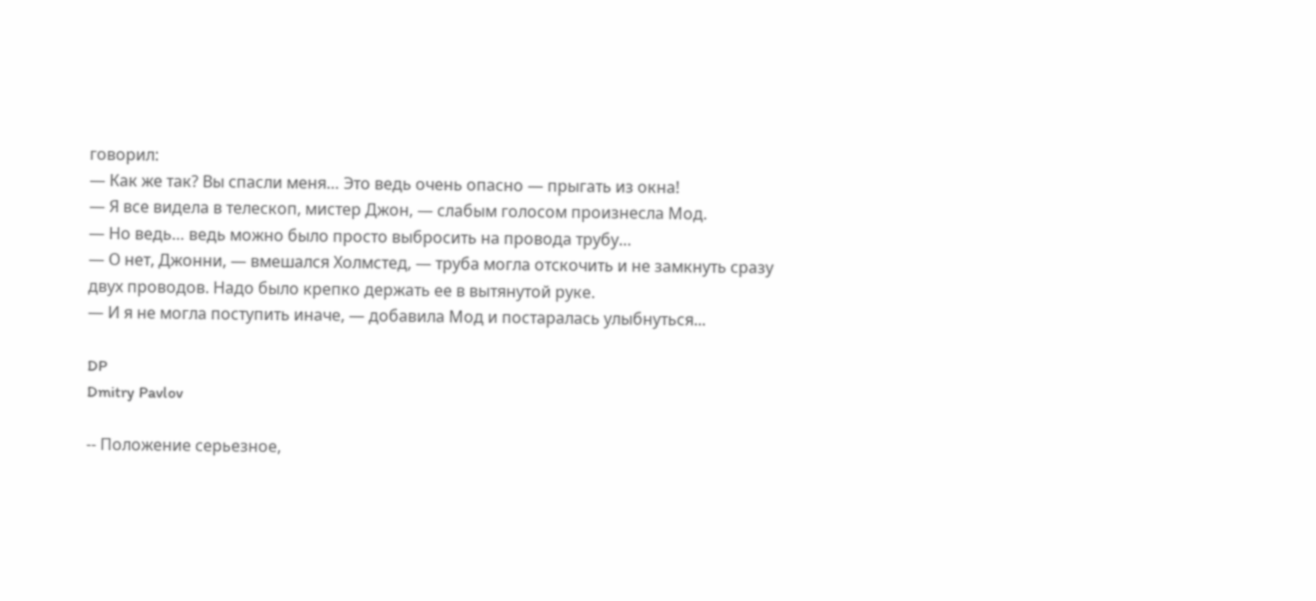говорил:
— Как же так? Вы спасли меня… Это ведь очень опасно — прыгать из окна!
— Я все видела в телескоп, мистер Джон, — слабым голосом произнесла Мод.
— Но ведь… ведь можно было просто выбросить на провода трубу…
— О нет, Джонни, — вмешался Холмстед, — труба могла отскочить и не замкнуть сразу двух проводов. Надо было крепко держать ее в вытянутой руке.
— И я не могла поступить иначе, — добавила Мод и постаралась улыбнуться...

DP
Dmitry Pavlov

-- Положение серьезное,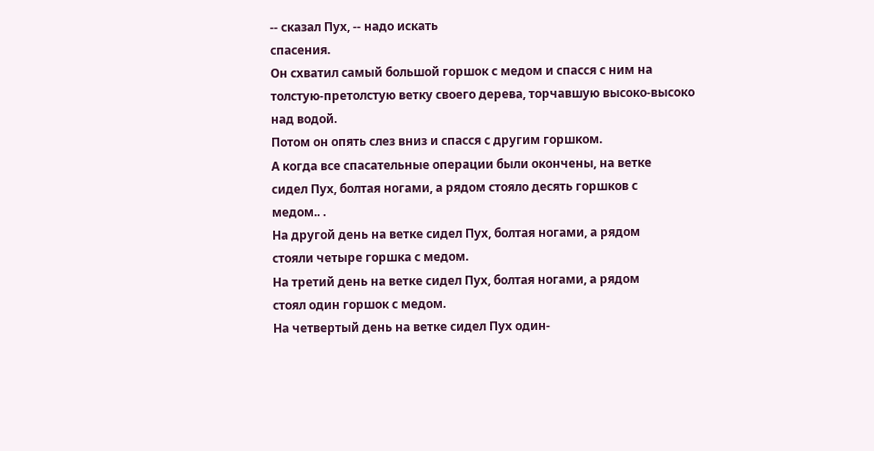-- сказал Пух, -- надо искать
спасения.
Он схватил самый большой горшок с медом и спасся с ним на
толстую-претолстую ветку своего дерева, торчавшую высоко-высоко
над водой.
Потом он опять слез вниз и спасся с другим горшком.
А когда все спасательные операции были окончены, на ветке
сидел Пух, болтая ногами, а рядом стояло десять горшков с
медом.. .
На другой день на ветке сидел Пух, болтая ногами, а рядом
стояли четыре горшка с медом.
На третий день на ветке сидел Пух, болтая ногами, а рядом
стоял один горшок с медом.
На четвертый день на ветке сидел Пух один-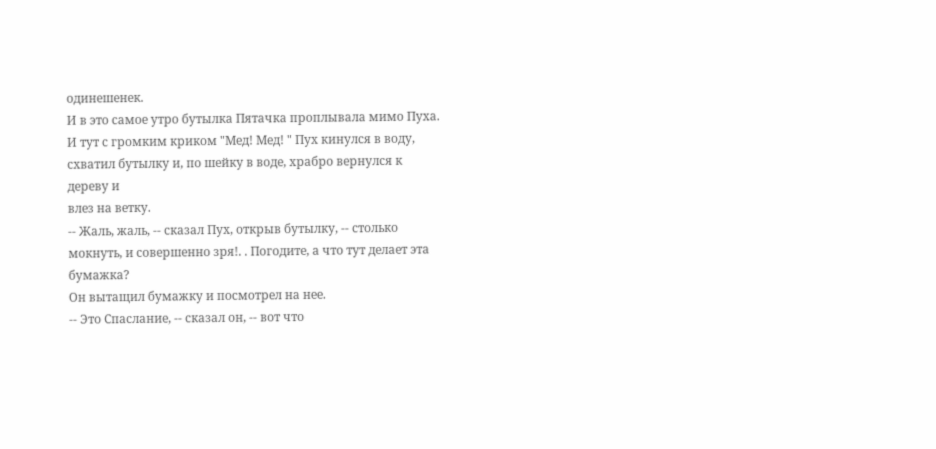одинешенек.
И в это самое утро бутылка Пятачка проплывала мимо Пуха.
И тут с громким криком "Мед! Мед! " Пух кинулся в воду,
схватил бутылку и, по шейку в воде, храбро вернулся к дереву и
влез на ветку.
-- Жаль, жаль, -- сказал Пух, открыв бутылку, -- столько
мокнуть, и совершенно зря!. . Погодите, а что тут делает эта
бумажка?
Он вытащил бумажку и посмотрел на нее.
-- Это Спаслание, -- сказал он, -- вот что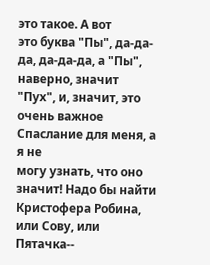это такое. А вот
это буква "Пы", да-да-да, да-да-да, а "Пы", наверно, значит
"Пух", и, значит, это очень важное Спаслание для меня, а я не
могу узнать, что оно значит! Надо бы найти Кристофера Робина,
или Сову, или Пятачка--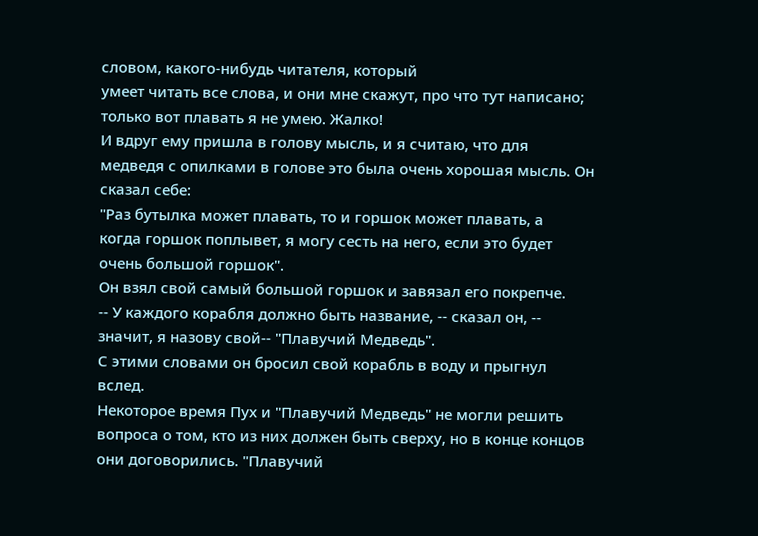словом, какого-нибудь читателя, который
умеет читать все слова, и они мне скажут, про что тут написано;
только вот плавать я не умею. Жалко!
И вдруг ему пришла в голову мысль, и я считаю, что для
медведя с опилками в голове это была очень хорошая мысль. Он
сказал себе:
"Раз бутылка может плавать, то и горшок может плавать, а
когда горшок поплывет, я могу сесть на него, если это будет
очень большой горшок".
Он взял свой самый большой горшок и завязал его покрепче.
-- У каждого корабля должно быть название, -- сказал он, --
значит, я назову свой-- "Плавучий Медведь".
С этими словами он бросил свой корабль в воду и прыгнул
вслед.
Некоторое время Пух и "Плавучий Медведь" не могли решить
вопроса о том, кто из них должен быть сверху, но в конце концов
они договорились. "Плавучий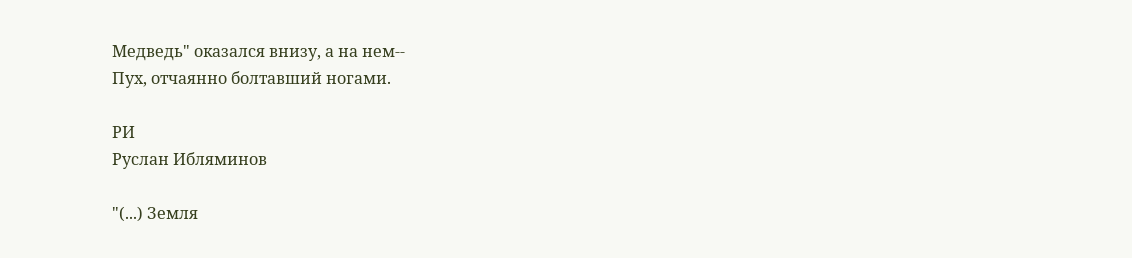Медведь" оказался внизу, а на нем--
Пух, отчаянно болтавший ногами.

РИ
Руслан Ибляминов

"(...) Земля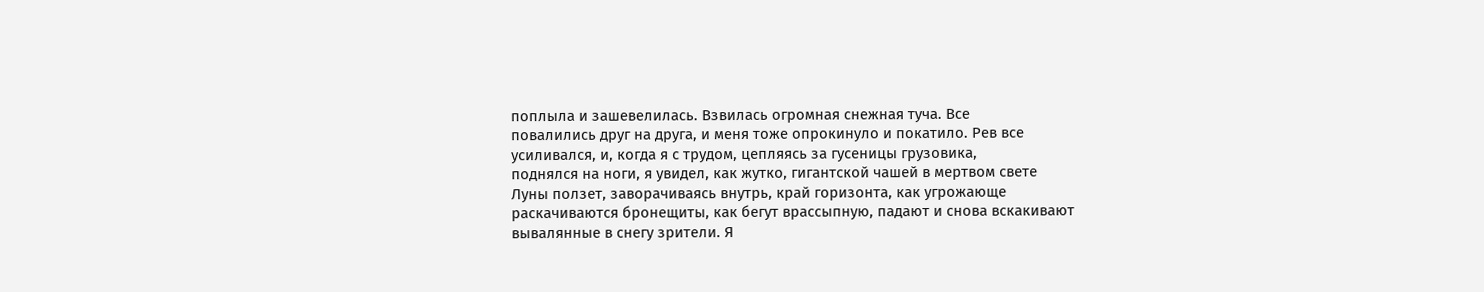поплыла и зашевелилась. Взвилась огромная снежная туча. Все
повалились друг на друга, и меня тоже опрокинуло и покатило. Рев все
усиливался, и, когда я с трудом, цепляясь за гусеницы грузовика,
поднялся на ноги, я увидел, как жутко, гигантской чашей в мертвом свете
Луны ползет, заворачиваясь внутрь, край горизонта, как угрожающе
раскачиваются бронещиты, как бегут врассыпную, падают и снова вскакивают
вывалянные в снегу зрители. Я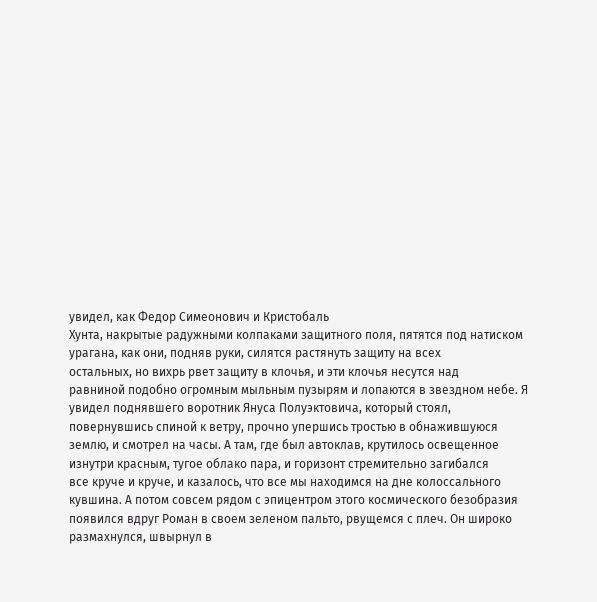увидел, как Федор Симеонович и Кристобаль
Хунта, накрытые радужными колпаками защитного поля, пятятся под натиском
урагана, как они, подняв руки, силятся растянуть защиту на всех
остальных, но вихрь рвет защиту в клочья, и эти клочья несутся над
равниной подобно огромным мыльным пузырям и лопаются в звездном небе. Я
увидел поднявшего воротник Януса Полуэктовича, который стоял,
повернувшись спиной к ветру, прочно упершись тростью в обнажившуюся
землю, и смотрел на часы. А там, где был автоклав, крутилось освещенное
изнутри красным, тугое облако пара, и горизонт стремительно загибался
все круче и круче, и казалось, что все мы находимся на дне колоссального
кувшина. А потом совсем рядом с эпицентром этого космического безобразия
появился вдруг Роман в своем зеленом пальто, рвущемся с плеч. Он широко
размахнулся, швырнул в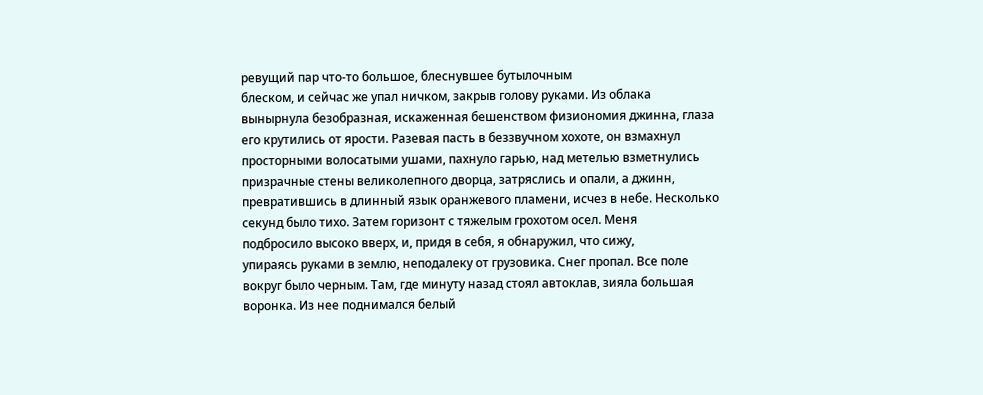ревущий пар что-то большое, блеснувшее бутылочным
блеском, и сейчас же упал ничком, закрыв голову руками. Из облака
вынырнула безобразная, искаженная бешенством физиономия джинна, глаза
его крутились от ярости. Разевая пасть в беззвучном хохоте, он взмахнул
просторными волосатыми ушами, пахнуло гарью, над метелью взметнулись
призрачные стены великолепного дворца, затряслись и опали, а джинн,
превратившись в длинный язык оранжевого пламени, исчез в небе. Несколько
секунд было тихо. Затем горизонт с тяжелым грохотом осел. Меня
подбросило высоко вверх, и, придя в себя, я обнаружил, что сижу,
упираясь руками в землю, неподалеку от грузовика. Снег пропал. Все поле
вокруг было черным. Там, где минуту назад стоял автоклав, зияла большая
воронка. Из нее поднимался белый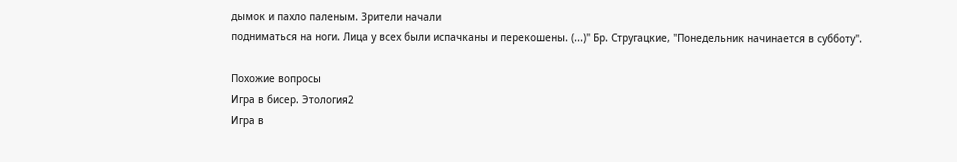дымок и пахло паленым. Зрители начали
подниматься на ноги. Лица у всех были испачканы и перекошены. (...)" Бр. Стругацкие, "Понедельник начинается в субботу".

Похожие вопросы
Игра в бисер. Этология2
Игра в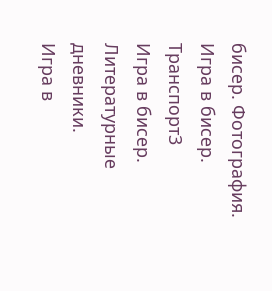бисер. Фотография.
Игра в бисер. Транспорт3
Игра в бисер. Литературные дневники.
Игра в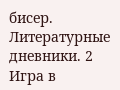бисер. Литературные дневники. 2
Игра в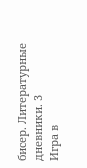бисер. Литературные дневники. 3
Игра в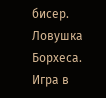бисер. Ловушка Борхеса.
Игра в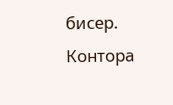бисер. Контора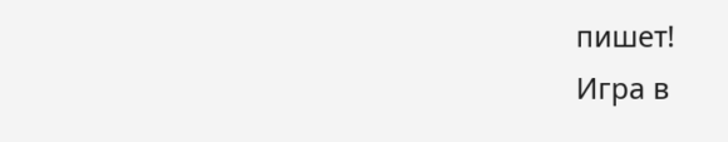пишет!
Игра в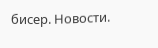бисер. Новости.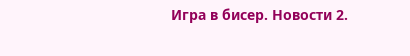Игра в бисер. Новости 2.